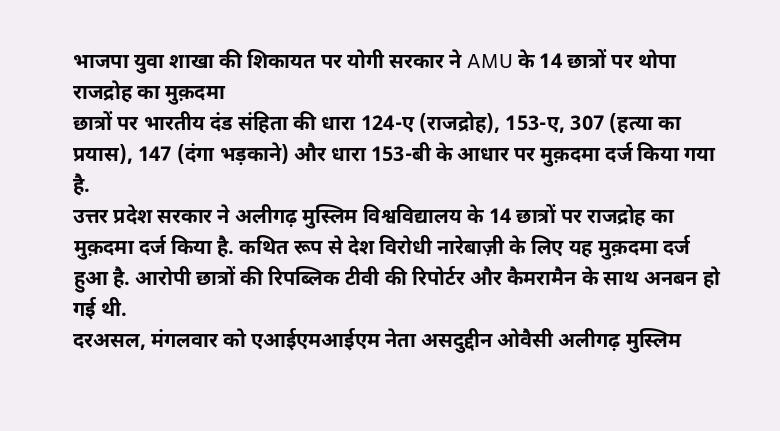भाजपा युवा शाखा की शिकायत पर योगी सरकार ने AMU के 14 छात्रों पर थोपा राजद्रोह का मुक़दमा
छात्रों पर भारतीय दंड संहिता की धारा 124-ए (राजद्रोह), 153-ए, 307 (हत्या का प्रयास), 147 (दंगा भड़काने) और धारा 153-बी के आधार पर मुक़दमा दर्ज किया गया है.
उत्तर प्रदेश सरकार ने अलीगढ़ मुस्लिम विश्वविद्यालय के 14 छात्रों पर राजद्रोह का मुक़दमा दर्ज किया है. कथित रूप से देश विरोधी नारेबाज़ी के लिए यह मुक़दमा दर्ज हुआ है. आरोपी छात्रों की रिपब्लिक टीवी की रिपोर्टर और कैमरामैन के साथ अनबन हो गई थी.
दरअसल, मंगलवार को एआईएमआईएम नेता असदुद्दीन ओवैसी अलीगढ़ मुस्लिम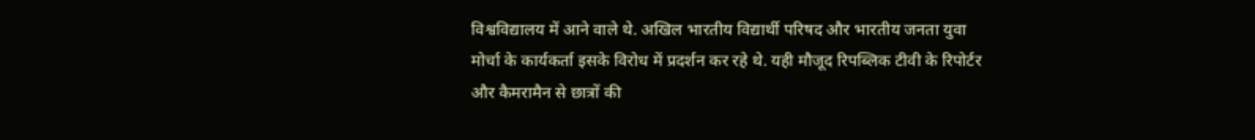विश्वविद्यालय में आने वाले थे. अखिल भारतीय विद्यार्थी परिषद और भारतीय जनता युवा मोर्चा के कार्यकर्ता इसके विरोध में प्रदर्शन कर रहे थे. यही मौजूद रिपब्लिक टीवी के रिपोर्टर और कैमरामैन से छात्रों की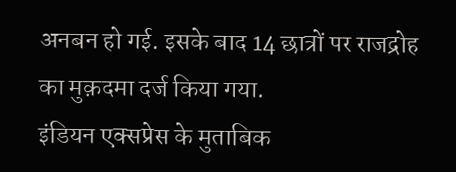अनबन हो गई. इसके बाद 14 छात्रों पर राजद्रोह का मुक़दमा दर्ज किया गया.
इंडियन एक्सप्रेस के मुताबिक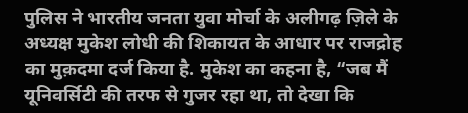पुलिस ने भारतीय जनता युवा मोर्चा के अलीगढ़ ज़िले के अध्यक्ष मुकेश लोधी की शिकायत के आधार पर राजद्रोह का मुक़दमा दर्ज किया है. मुकेश का कहना है, “जब मैं यूनिवर्सिटी की तरफ से गुजर रहा था, तो देखा कि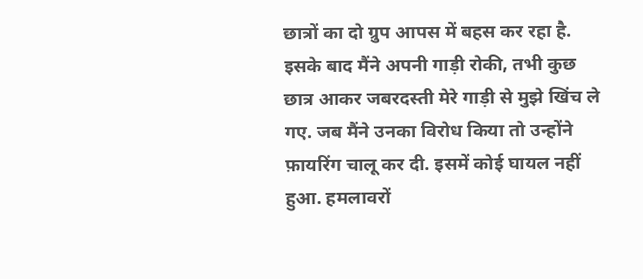छात्रों का दो ग्रुप आपस में बहस कर रहा है. इसके बाद मैंने अपनी गाड़ी रोकी, तभी कुछ छात्र आकर जबरदस्ती मेरे गाड़ी से मुझे खिंच ले गए. जब मैंने उनका विरोध किया तो उन्होंने फ़ायरिंग चालू कर दी. इसमें कोई घायल नहीं हुआ. हमलावरों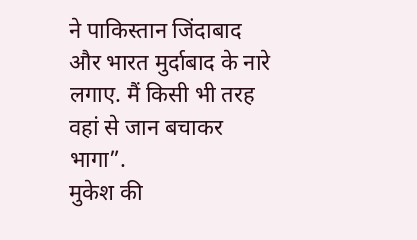ने पाकिस्तान जिंदाबाद और भारत मुर्दाबाद के नारे लगाए. मैं किसी भी तरह वहां से जान बचाकर भागा”.
मुकेश की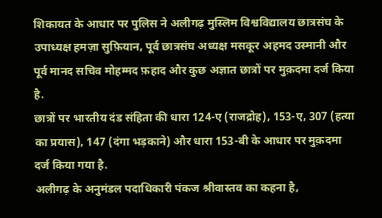शिकायत के आधार पर पुलिस ने अलीगढ़ मुस्लिम विश्वविद्यालय छात्रसंघ के उपाध्यक्ष हमज़ा सुफ़ियान, पूर्व छात्रसंघ अध्यक्ष मसकूर अहमद उस्मानी और पूर्व मानद सचिव मोहम्मद फ़हाद और कुछ अज्ञात छात्रों पर मुक़दमा दर्ज किया है.
छात्रों पर भारतीय दंड संहिता की धारा 124-ए (राजद्रोह), 153-ए, 307 (हत्या का प्रयास), 147 (दंगा भड़काने) और धारा 153-बी के आधार पर मुक़दमा दर्ज किया गया है.
अलीगढ़ के अनुमंडल पदाधिकारी पंकज श्रीवास्तव का कहना है,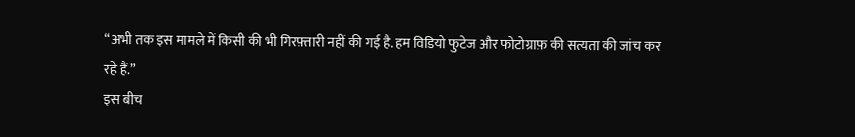“अभी तक इस मामले में किसी की भी गिरफ़्तारी नहीं की गई है. हम विडियो फुटेज और फोटोग्राफ़ की सत्यता की जांच कर रहे हैं.”
इस बीच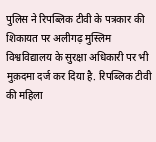पुलिस ने रिपब्लिक टीवी के पत्रकार की शिकायत पर अलीगढ़ मुस्लिम विश्वविद्यालय के सुरक्षा अधिकारी पर भी मुक़दमा दर्ज कर दिया है. रिपब्लिक टीवी की महिला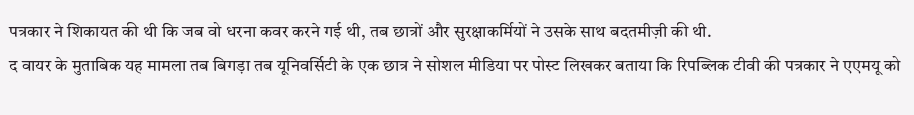पत्रकार ने शिकायत की थी कि जब वो धरना कवर करने गई थी, तब छात्रों और सुरक्षाकर्मियों ने उसके साथ बदतमीज़ी की थी.
द वायर के मुताबिक यह मामला तब बिगड़ा तब यूनिवर्सिटी के एक छात्र ने सोशल मीडिया पर पोस्ट लिखकर बताया कि रिपब्लिक टीवी की पत्रकार ने एएमयू को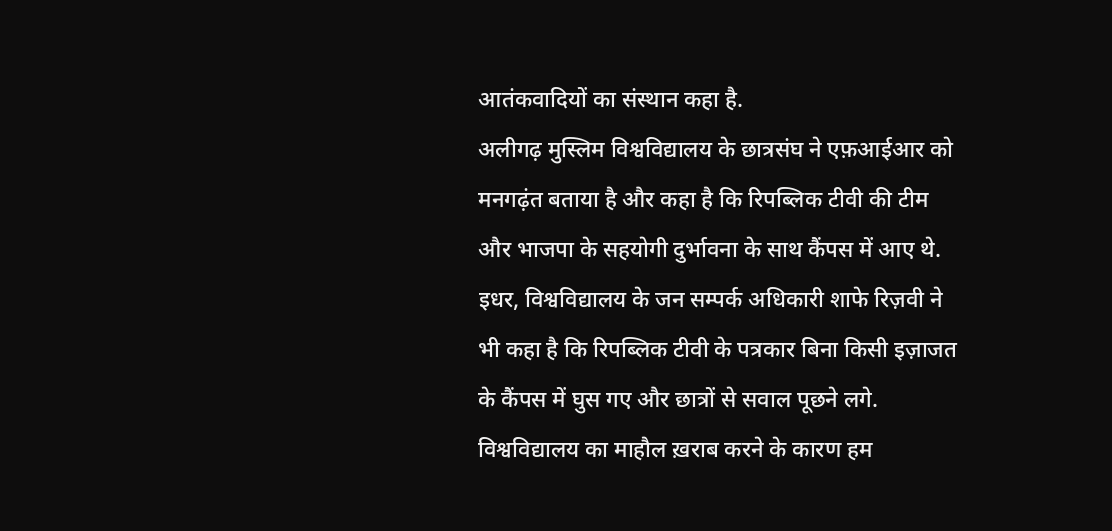आतंकवादियों का संस्थान कहा है.
अलीगढ़ मुस्लिम विश्वविद्यालय के छात्रसंघ ने एफ़आईआर को मनगढ़ंत बताया है और कहा है कि रिपब्लिक टीवी की टीम और भाजपा के सहयोगी दुर्भावना के साथ कैंपस में आए थे.
इधर, विश्वविद्यालय के जन सम्पर्क अधिकारी शाफे रिज़वी ने भी कहा है कि रिपब्लिक टीवी के पत्रकार बिना किसी इज़ाजत के कैंपस में घुस गए और छात्रों से सवाल पूछने लगे. विश्वविद्यालय का माहौल ख़राब करने के कारण हम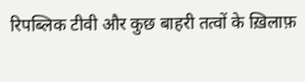रिपब्लिक टीवी और कुछ बाहरी तत्वों के ख़िलाफ़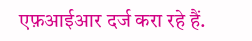एफ़आईआर दर्ज करा रहे हैं.